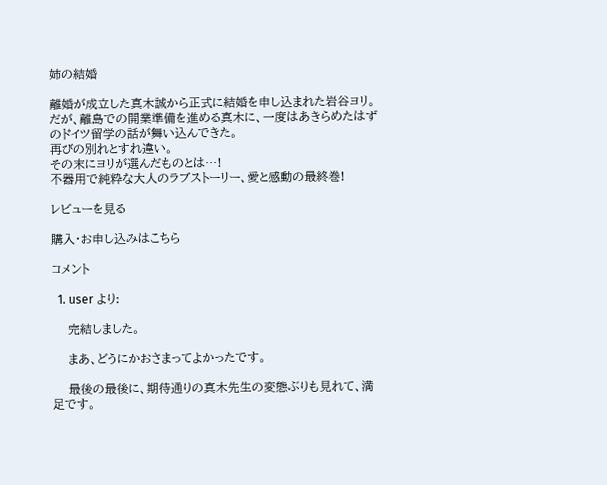姉の結婚

離婚が成立した真木誠から正式に結婚を申し込まれた岩谷ヨリ。
だが、離島での開業準備を進める真木に、一度はあきらめたはずのドイツ留学の話が舞い込んできた。
再びの別れとすれ違い。
その末にヨリが選んだものとは…!
不器用で純粋な大人のラブストーリー、愛と感動の最終巻!

レビューを見る

購入・お申し込みはこちら

コメント

  1. user より:

    完結しました。

    まあ、どうにかおさまってよかったです。

    最後の最後に、期待通りの真木先生の変態ぶりも見れて、満足です。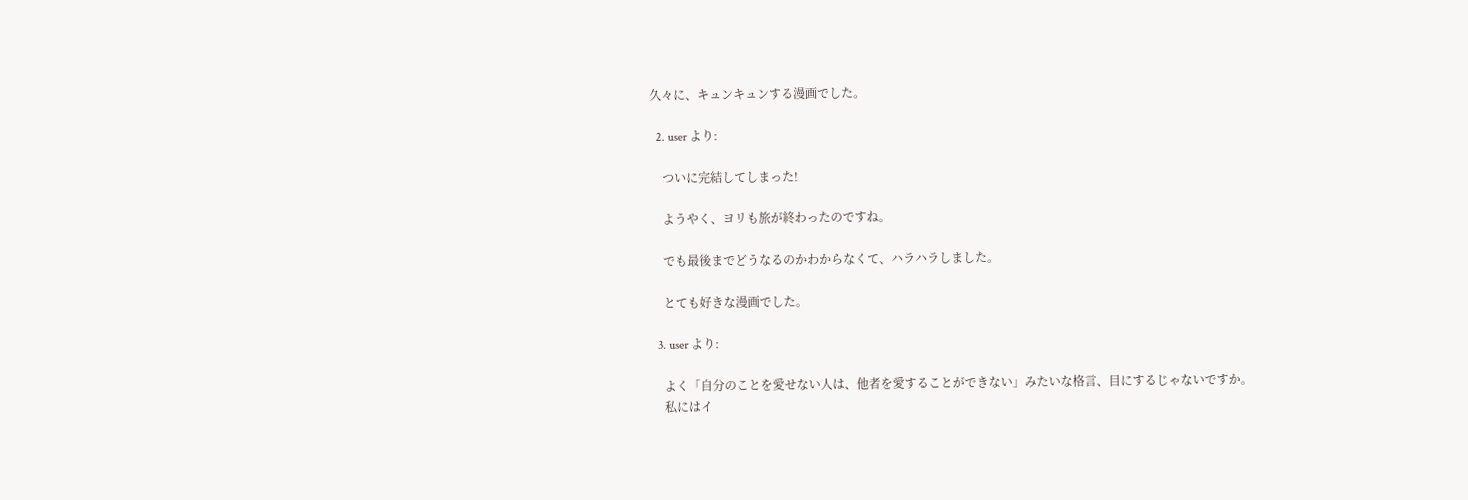久々に、キュンキュンする漫画でした。

  2. user より:

    ついに完結してしまった!

    ようやく、ヨリも旅が終わったのですね。

    でも最後までどうなるのかわからなくて、ハラハラしました。

    とても好きな漫画でした。

  3. user より:

    よく「自分のことを愛せない人は、他者を愛することができない」みたいな格言、目にするじゃないですか。
    私にはイ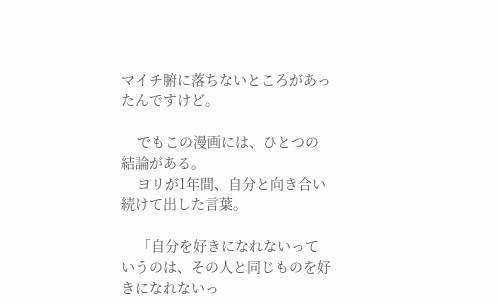マイチ腑に落ちないところがあったんですけど。

    でもこの漫画には、ひとつの結論がある。
    ヨリが1年間、自分と向き合い続けて出した言葉。

    「自分を好きになれないっていうのは、その人と同じものを好きになれないっ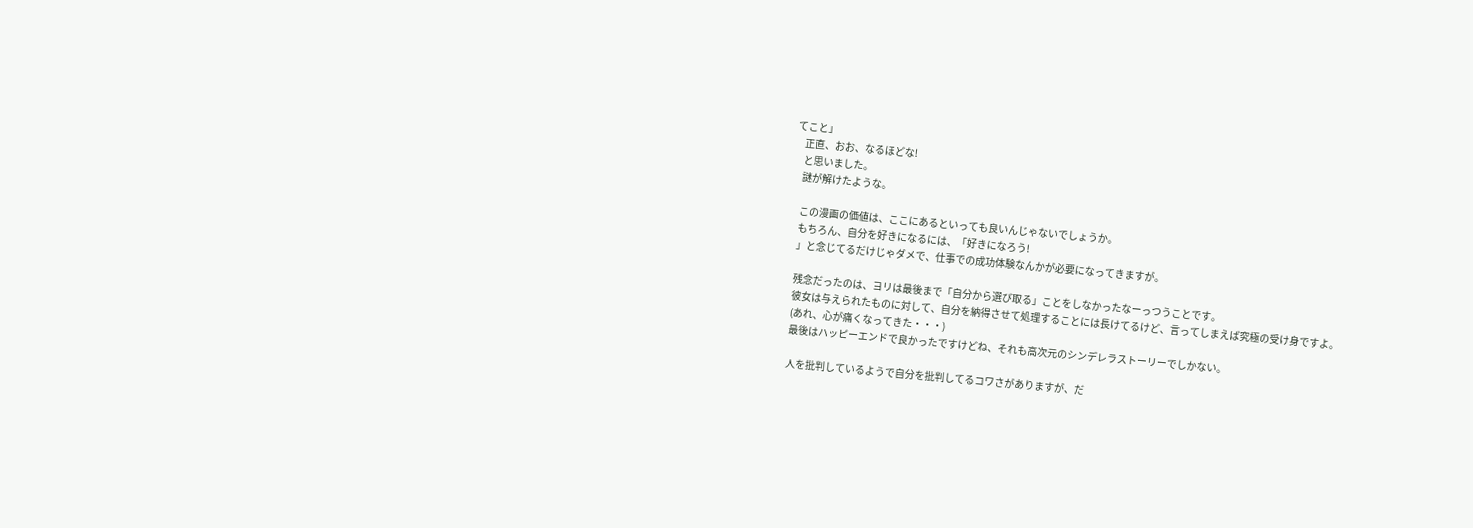てこと」
    正直、おお、なるほどな!
    と思いました。
    謎が解けたような。

    この漫画の価値は、ここにあるといっても良いんじゃないでしょうか。
    もちろん、自分を好きになるには、「好きになろう!
    」と念じてるだけじゃダメで、仕事での成功体験なんかが必要になってきますが。

    残念だったのは、ヨリは最後まで「自分から選び取る」ことをしなかったなーっつうことです。
    彼女は与えられたものに対して、自分を納得させて処理することには長けてるけど、言ってしまえば究極の受け身ですよ。
    (あれ、心が痛くなってきた・・・)
    最後はハッピーエンドで良かったですけどね、それも高次元のシンデレラストーリーでしかない。

    人を批判しているようで自分を批判してるコワさがありますが、だ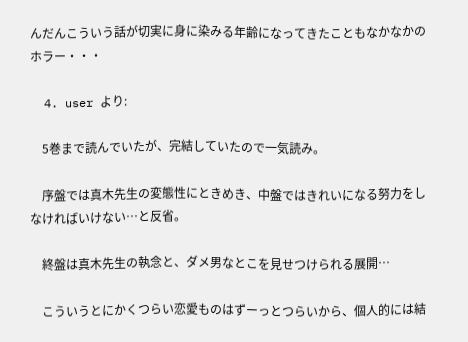んだんこういう話が切実に身に染みる年齢になってきたこともなかなかのホラー・・・

  4. user より:

    5巻まで読んでいたが、完結していたので一気読み。

    序盤では真木先生の変態性にときめき、中盤ではきれいになる努力をしなければいけない…と反省。

    終盤は真木先生の執念と、ダメ男なとこを見せつけられる展開…

    こういうとにかくつらい恋愛ものはずーっとつらいから、個人的には結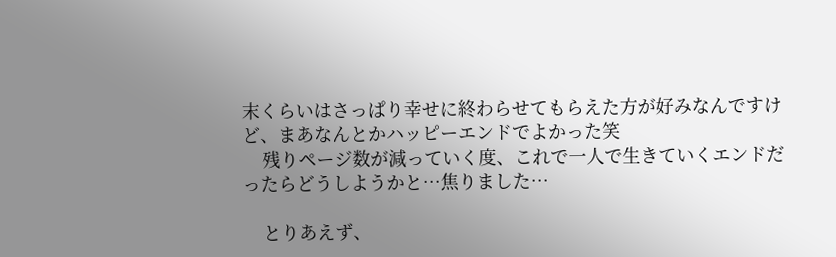末くらいはさっぱり幸せに終わらせてもらえた方が好みなんですけど、まあなんとかハッピーエンドでよかった笑
    残りページ数が減っていく度、これで一人で生きていくエンドだったらどうしようかと…焦りました…

    とりあえず、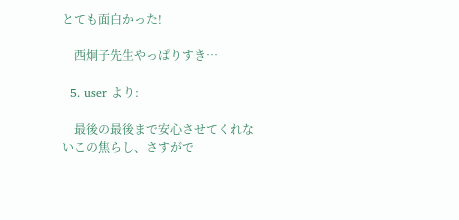とても面白かった!

    西炯子先生やっぱりすき…

  5. user より:

    最後の最後まで安心させてくれないこの焦らし、さすがで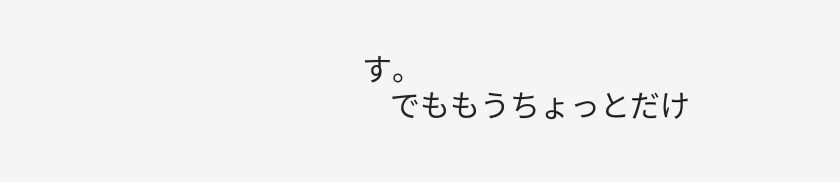す。
    でももうちょっとだけ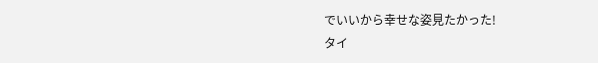でいいから幸せな姿見たかった!
タイ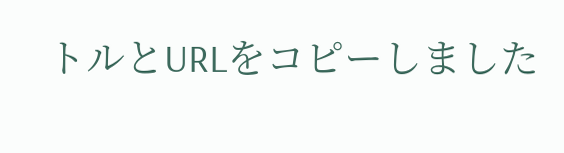トルとURLをコピーしました